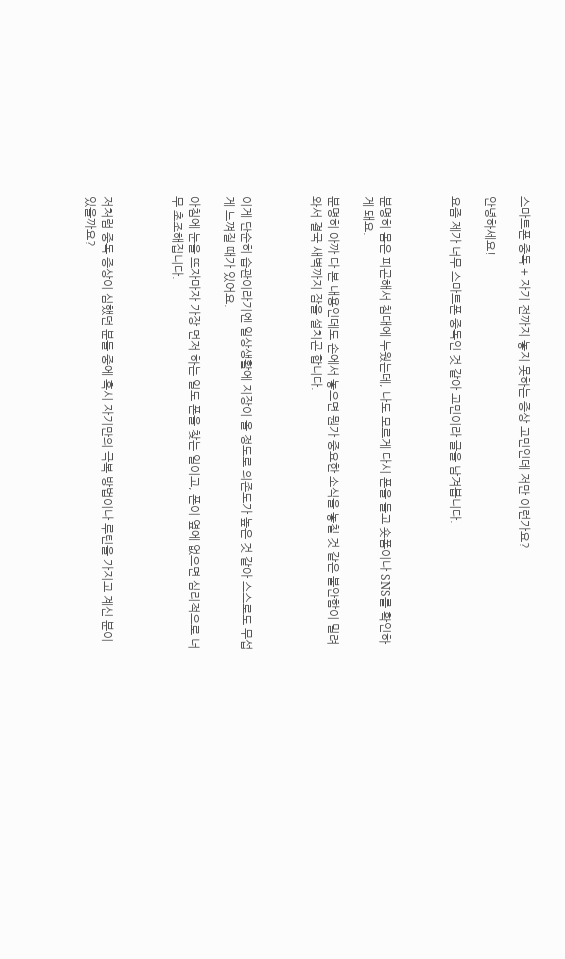스마트폰 중독 + 자기 전까지 놓지 못하는 증상 고민인데 저만 이런가요?

안녕하세요!

요즘 제가 너무 스마트폰 중독인 것 같아 고민이라 글을 남겨봅니다.



분명히 몸은 피곤해서 침대에 누웠는데, 나도 모르게 다시 폰을 들고 숏폼이나 SNS를 확인하게 돼요.

분명히 아까 다 본 내용인데도 손에서 놓으면 뭔가 중요한 소식을 놓칠 것 같은 불안함이 밀려와서 결국 새벽까지 잠을 설치곤 합니다.



이게 단순히 습관이라기엔 일상생활에 지장이 올 정도로 의존도가 높은 것 같아 스스로도 무섭게 느껴질 때가 있어요.

아침에 눈을 뜨자마자 가장 먼저 하는 일도 폰을 찾는 일이고, 폰이 옆에 없으면 심리적으로 너무 초조해집니다.



저처럼 중독 증상이 심했던 분들 중에 혹시 자기만의 극복 방법이나 루틴을 가지고 계신 분이 있을까요?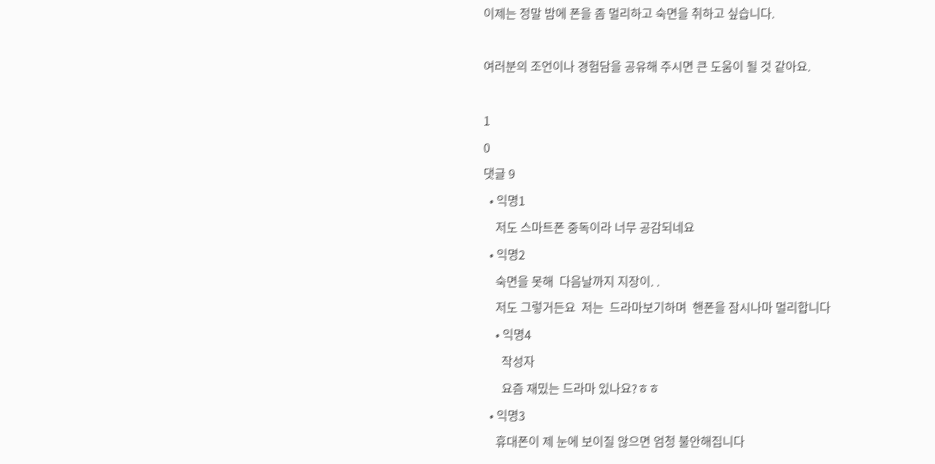이제는 정말 밤에 폰을 좀 멀리하고 숙면을 취하고 싶습니다.

여러분의 조언이나 경험담을 공유해 주시면 큰 도움이 될 것 같아요.

1
0
댓글 9
  • 익명1
    저도 스마트폰 중독이라 너무 공감되네요
  • 익명2
    숙면을 못해  다음날까지 지장이. .
    저도 그렇거든요  저는  드라마보기하며  핸폰을 잠시나마 멀리합니다
    • 익명4
      작성자
      요즘 재밌는 드라마 있나요?ㅎㅎ
  • 익명3
    휴대폰이 제 눈에 보이질 않으면 엄청 불안해집니다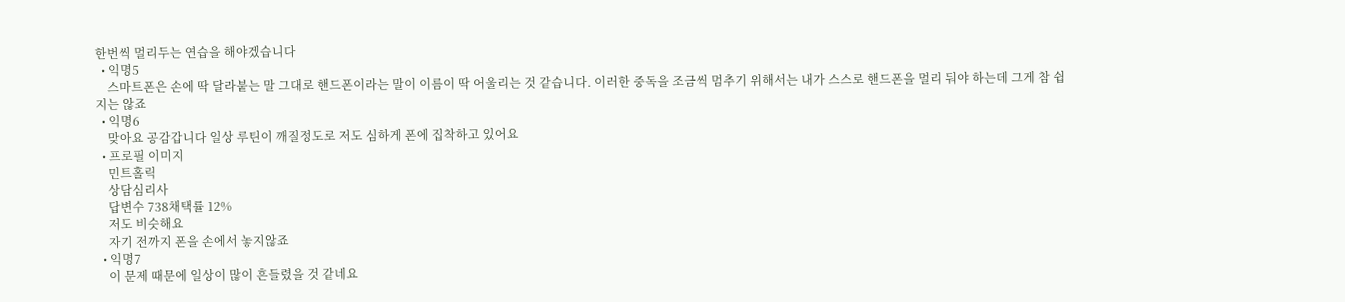한번씩 멀리두는 연습을 해야겠습니다
  • 익명5
    스마트폰은 손에 딱 달라붙는 말 그대로 핸드폰이라는 말이 이름이 딱 어울리는 것 같습니다. 이러한 중독을 조금씩 멈추기 위해서는 내가 스스로 핸드폰을 멀리 둬야 하는데 그게 참 쉽지는 않죠
  • 익명6
    맞아요 공감갑니다 일상 루틴이 깨질정도로 저도 심하게 폰에 집착하고 있어요
  • 프로필 이미지
    민트홀릭
    상담심리사
    답변수 738채택률 12%
    저도 비슷해요
    자기 전까지 폰을 손에서 놓지않죠
  • 익명7
    이 문제 때문에 일상이 많이 흔들렸을 것 같네요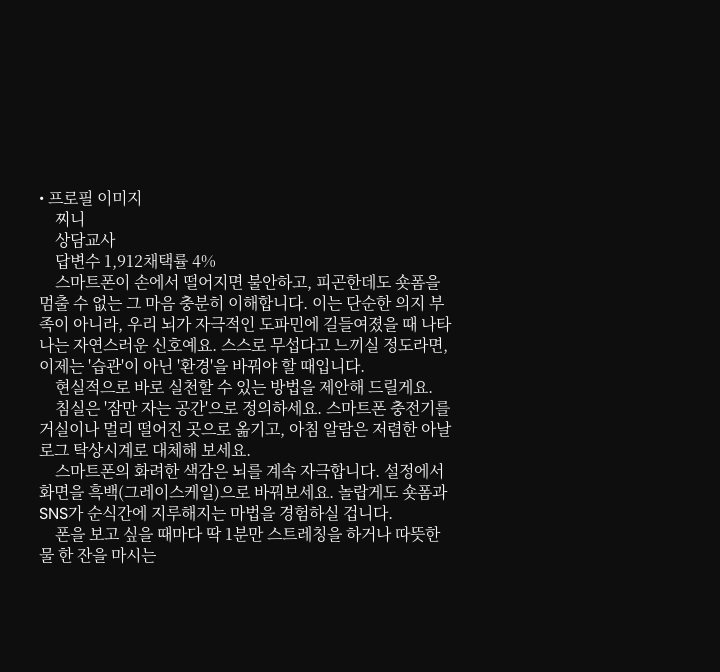• 프로필 이미지
    찌니
    상담교사
    답변수 1,912채택률 4%
    스마트폰이 손에서 떨어지면 불안하고, 피곤한데도 숏폼을 멈출 수 없는 그 마음 충분히 이해합니다. 이는 단순한 의지 부족이 아니라, 우리 뇌가 자극적인 도파민에 길들여졌을 때 나타나는 자연스러운 신호예요. 스스로 무섭다고 느끼실 정도라면, 이제는 '습관'이 아닌 '환경'을 바꿔야 할 때입니다.
    현실적으로 바로 실천할 수 있는 방법을 제안해 드릴게요.
    침실은 '잠만 자는 공간'으로 정의하세요. 스마트폰 충전기를 거실이나 멀리 떨어진 곳으로 옮기고, 아침 알람은 저렴한 아날로그 탁상시계로 대체해 보세요.
    스마트폰의 화려한 색감은 뇌를 계속 자극합니다. 설정에서 화면을 흑백(그레이스케일)으로 바꿔보세요. 놀랍게도 숏폼과 SNS가 순식간에 지루해지는 마법을 경험하실 겁니다.
    폰을 보고 싶을 때마다 딱 1분만 스트레칭을 하거나 따뜻한 물 한 잔을 마시는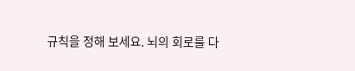규칙을 정해 보세요. 뇌의 회로를 다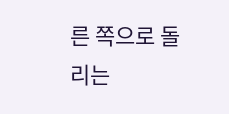른 쪽으로 돌리는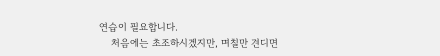연습이 필요합니다.
    처음에는 초조하시겠지만, 며칠만 견디면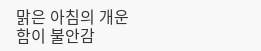맑은 아침의 개운함이 불안감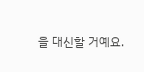을 대신할 거예요.